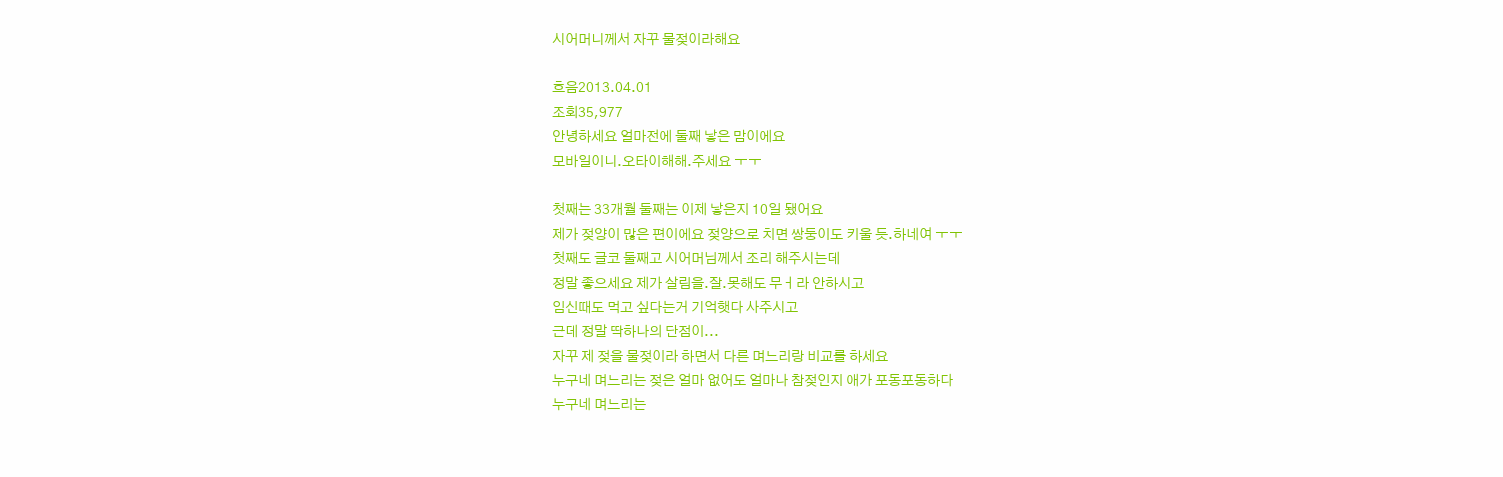시어머니께서 자꾸 물젖이라해요

흐음2013.04.01
조회35,977
안녕하세요 얼마전에 둘째 낳은 맘이에요
모바일이니.오타이해해.주세요 ㅜㅜ

첫째는 33개월 둘째는 이제 낳은지 10일 됐어요
제가 젖양이 많은 편이에요 젖양으로 치면 쌍둥이도 키울 듯.하네여 ㅜㅜ
첫째도 글코 둘째고 시어머님께서 조리 해주시는데
정말 좋으세요 제가 살림을.잘.못해도 무ㅓ라 안하시고
임신때도 먹고 싶다는거 기억햇다 사주시고
근데 정말 딱하나의 단점이...
자꾸 제 젖을 물젖이라 하면서 다른 며느리랑 비교를 하세요
누구네 며느리는 젖은 얼마 없어도 얼마나 참젖인지 애가 포동포동하다
누구네 며느리는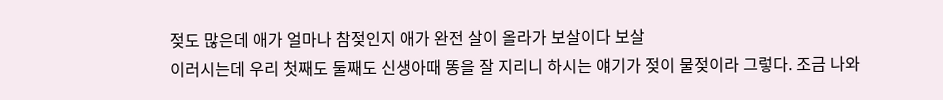젖도 많은데 애가 얼마나 참젖인지 애가 완전 살이 올라가 보살이다 보살
이러시는데 우리 첫째도 둘째도 신생아때 똥을 잘 지리니 하시는 얘기가 젖이 물젖이라 그렇다. 조금 나와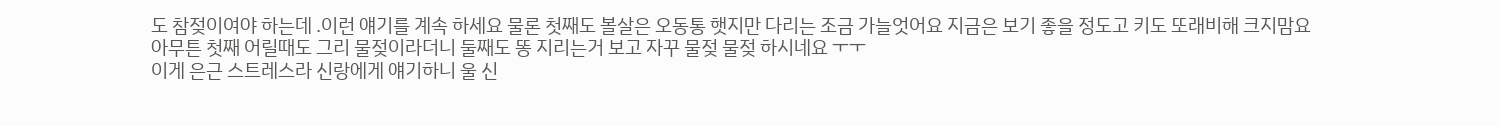도 참젖이여야 하는데 .이런 얘기를 계속 하세요 물론 첫째도 볼살은 오동통 햇지만 다리는 조금 가늘엇어요 지금은 보기 좋을 정도고 키도 또래비해 크지맘요
아무튼 첫째 어릴때도 그리 물젖이라더니 둘째도 똥 지리는거 보고 자꾸 물젖 물젖 하시네요 ㅜㅜ
이게 은근 스트레스라 신랑에게 얘기하니 울 신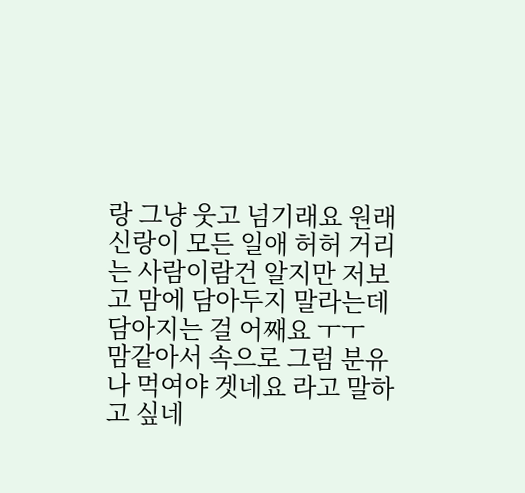랑 그냥 웃고 넘기래요 원래 신랑이 모든 일애 허허 거리는 사람이람건 알지만 저보고 맘에 담아두지 말라는데 담아지는 걸 어째요 ㅜㅜ
맘같아서 속으로 그럼 분유나 먹여야 겟네요 라고 말하고 싶네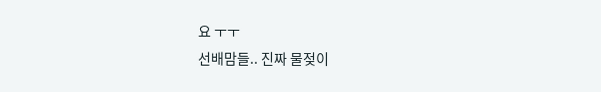요 ㅜㅜ
선배맘들.. 진짜 물젖이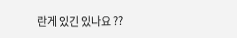란게 있긴 있나요 ??